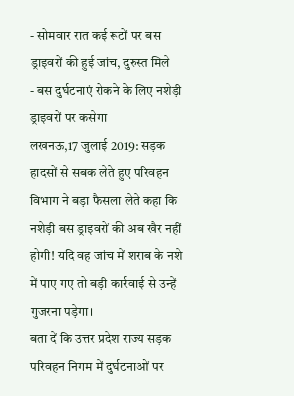- सोमवार रात कई रूटों पर बस ड्राइवरों की हुई जांच, दुरुस्त मिले
- बस दुर्घटनाएं रोकने के लिए नशेड़ी ड्राइवरों पर कसेगा
लखनऊ,17 जुलाई 2019: सड़क हादसों से सबक लेते हुए परिवहन विभाग ने बड़ा फैसला लेते कहा कि नशेड़ी बस ड्राइवरों की अब खैर नहीं होगी! यदि वह जांच में शराब के नशे में पाए गए तो बड़ी कार्रवाई से उन्हें गुजरना पड़ेगा।
बता दें कि उत्तर प्रदेश राज्य सड़क परिवहन निगम में दुर्घटनाओं पर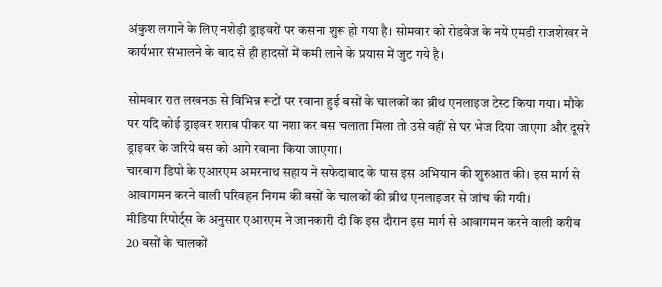अंकुश लगाने के लिए नशेड़ी ड्राइवरों पर कसना शुरू हो गया है। सोमवार को रोडवेज के नये एमडी राजशेखर ने कार्यभार संभालने के बाद से ही हादसों में कमी लाने के प्रयास में जुट गये है।

सोमवार रात लखनऊ से विभिन्न रूटों पर रवाना हुई बसों के चालकों का ब्रीथ एनलाइज टेस्ट किया गया। मौके पर यदि कोई ड्राइवर शराब पीकर या नशा कर बस चलाता मिला तो उसे वहीं से घर भेज दिया जाएगा और दूसरे ड्राइवर के जरिये बस को आगे रवाना किया जाएगा।
चारबाग डिपो के एआरएम अमरनाथ सहाय ने सफेदाबाद के पास इस अभियान की शुरुआत की। इस मार्ग से आवागमन करने वाली परिवहन निगम की बसों के चालकों की ब्रीथ एनलाइजर से जांच की गयी।
मीडिया रिपोर्ट्स के अनुसार एआरएम ने जानकारी दी कि इस दौरान इस मार्ग से आवागमन करने वाली करीब 20 बसों के चालकों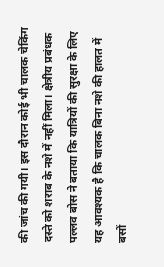की जांच की गयी। इस दौरान कोई भी चालक चेकिंग दस्ते को शराब के नशे में नहीं मिला। क्षेत्रीय प्रबंधक पल्लव बोस ने बताया कि यात्रियों की सुरक्षा के लिए यह आवश्यक है कि चालक बिना नशे की हालत में बसों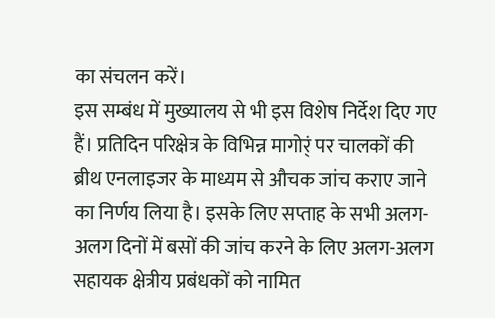का संचलन करें।
इस सम्बंध में मुख्यालय से भी इस विशेष निर्देश दिए गए हैं। प्रतिदिन परिक्षेत्र के विभिन्न मागोर्ं पर चालकों की ब्रीथ एनलाइजर के माध्यम से औचक जांच कराए जाने का निर्णय लिया है। इसके लिए सप्ताह के सभी अलग-अलग दिनों में बसों की जांच करने के लिए अलग-अलग सहायक क्षेत्रीय प्रबंधकों को नामित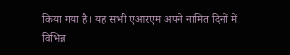किया गया है। यह सभी एआरएम अपने नामित दिनों में विभिन्न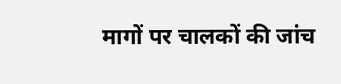मागों पर चालकों की जांच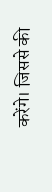करेंगे। जिससे की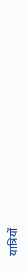यात्रियों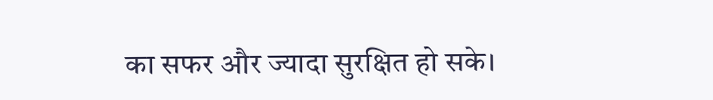का सफर और ज्यादा सुरक्षित हो सके।